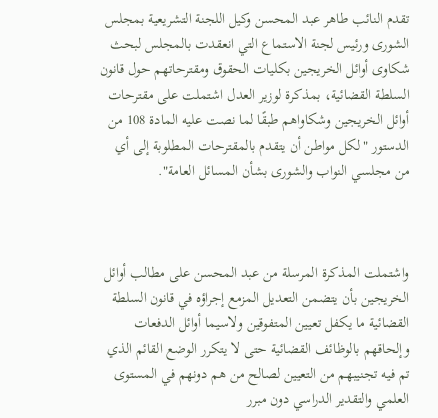تقدم النائب طاهر عبد المحسن وكيل اللجنة التشريعية بمجلس الشورى ورئيس لجنة الاستماع التي انعقدت بالمجلس لبحث شكاوى أوائل الخريجين بكليات الحقوق ومقترحاتهم حول قانون السلطة القضائية، بمذكرة لوزير العدل اشتملت على مقترحات أوائل الخريجين وشكاواهم طبقًا لما نصت عليه المادة 108 من الدستور "لكل مواطن أن يتقدم بالمقترحات المطلوبة إلى أي من مجلسي النواب والشورى بشأن المسائل العامة".



واشتملت المذكرة المرسلة من عبد المحسن على مطالب أوائل الخريجين بأن يتضمن التعديل المزمع إجراؤه في قانون السلطة القضائية ما يكفل تعيين المتفوقين ولاسيما أوائل الدفعات وإلحاقهم بالوظائف القضائية حتى لا يتكرر الوضع القائم الذي تم فيه تجنيبهم من التعيين لصالح من هم دونهم في المستوى العلمي والتقدير الدراسي دون مبرر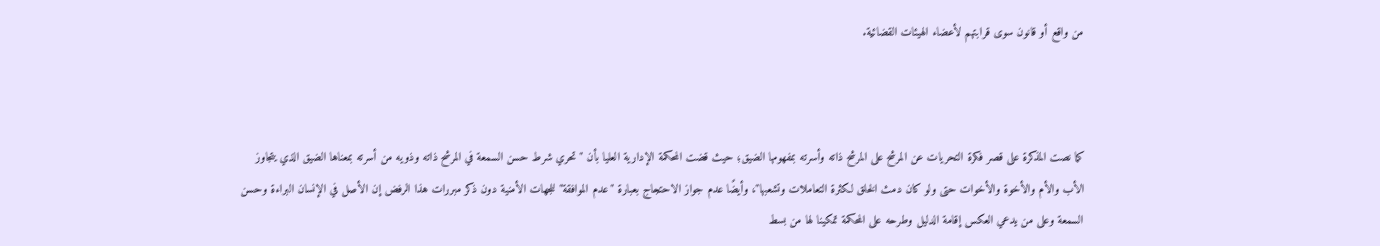من واقع أو قانون سوى قرابتهم لأعضاء الهيئات القضائية.



كما نصت المذكرة على قصر فكرة التحريات عن المرشح على المرشح ذاته وأسرته بمفهومها الضيق؛ حيث قضت المحكمة الإدارية العليا بأن "تحري شرط حسن السمعة في المرشح ذاته وذويه من أسرته بمعناها الضيق الذي يتجاوز الأب والأم والأخوة والأخوات حتى ولو كان دمث الخلق لكثرة التعاملات وتشعبها"، وأيضًا عدم جواز الاحتجاج بعبارة "عدم الموافقة" للجهات الأمنية دون ذكر مبررات هذا الرفض إن الأصل في الإنسان البراءة وحسن السمعة وعلى من يدعي العكس إقامة الدليل وطرحه على المحكمة تمكينا لها من بسط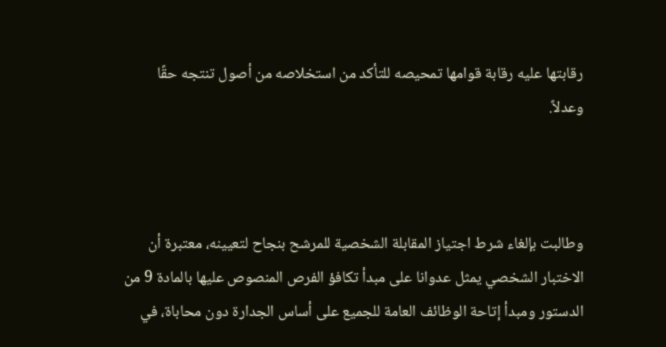رقابتها عليه رقابة قوامها تمحيصه للتأكد من استخلاصه من أصول تنتجه حقًا وعدلاً.



وطالبت بإلغاء شرط اجتياز المقابلة الشخصية للمرشح بنجاح لتعيينه، معتبرة أن الاختبار الشخصي يمثل عدوانا على مبدأ تكافؤ الفرص المنصوص عليها بالمادة 9 من الدستور ومبدأ إتاحة الوظائف العامة للجميع على أساس الجدارة دون محاباة، في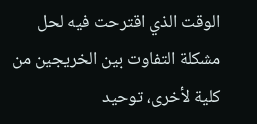الوقت الذي اقترحت فيه لحل مشكلة التفاوت بين الخريجين من كلية لأخرى، توحيد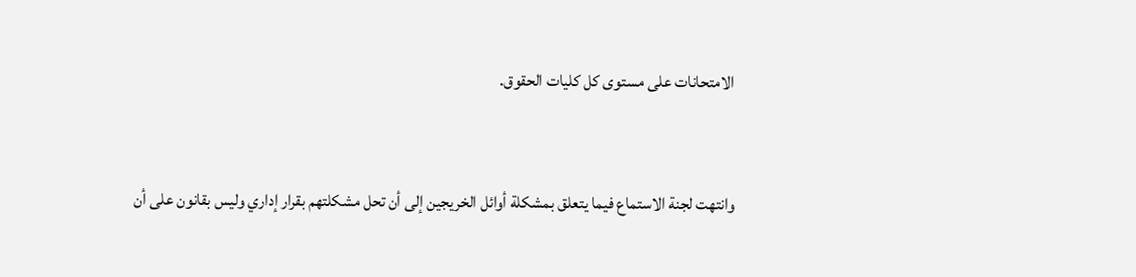الامتحانات على مستوى كل كليات الحقوق.



وانتهت لجنة الاستماع فيما يتعلق بمشكلة أوائل الخريجين إلى أن تحل مشكلتهم بقرار إداري وليس بقانون على أن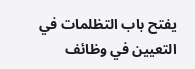يفتح باب التظلمات في التعيين في وظائف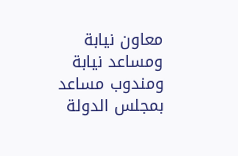معاون نيابة ومساعد نيابة ومندوب مساعد بمجلس الدولة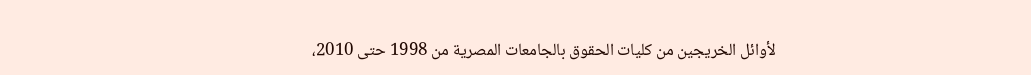لأوائل الخريجين من كليات الحقوق بالجامعات المصرية من 1998 حتى 2010،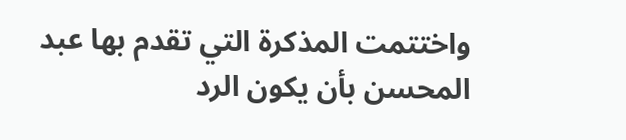واختتمت المذكرة التي تقدم بها عبد المحسن بأن يكون الرد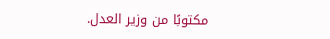مكتوبًا من وزير العدل.